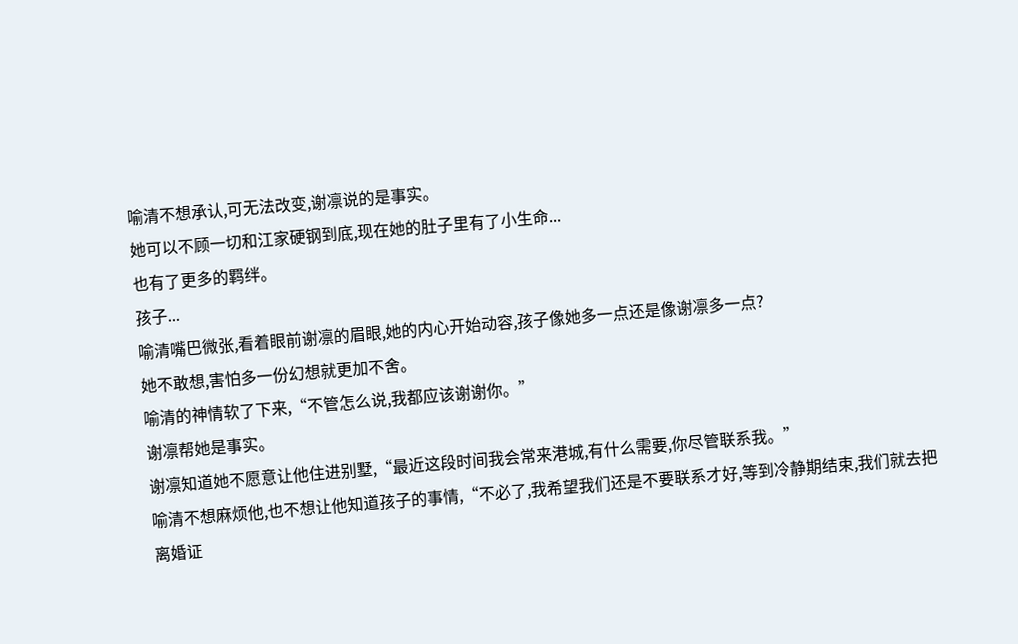喻清不想承认,可无法改变,谢凛说的是事实。
她可以不顾一切和江家硬钢到底,现在她的肚子里有了小生命...
也有了更多的羁绊。
孩子...
喻清嘴巴微张,看着眼前谢凛的眉眼,她的内心开始动容,孩子像她多一点还是像谢凛多一点?
她不敢想,害怕多一份幻想就更加不舍。
喻清的神情软了下来,“不管怎么说,我都应该谢谢你。”
谢凛帮她是事实。
谢凛知道她不愿意让他住进别墅,“最近这段时间我会常来港城,有什么需要,你尽管联系我。”
喻清不想麻烦他,也不想让他知道孩子的事情,“不必了,我希望我们还是不要联系才好,等到冷静期结束,我们就去把离婚证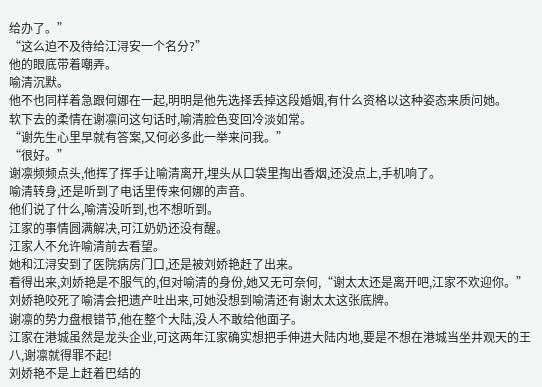给办了。”
“这么迫不及待给江浔安一个名分?”
他的眼底带着嘲弄。
喻清沉默。
他不也同样着急跟何娜在一起,明明是他先选择丢掉这段婚姻,有什么资格以这种姿态来质问她。
软下去的柔情在谢凛问这句话时,喻清脸色变回冷淡如常。
“谢先生心里早就有答案,又何必多此一举来问我。”
“很好。”
谢凛频频点头,他挥了挥手让喻清离开,埋头从口袋里掏出香烟,还没点上,手机响了。
喻清转身,还是听到了电话里传来何娜的声音。
他们说了什么,喻清没听到,也不想听到。
江家的事情圆满解决,可江奶奶还没有醒。
江家人不允许喻清前去看望。
她和江浔安到了医院病房门口,还是被刘娇艳赶了出来。
看得出来,刘娇艳是不服气的,但对喻清的身份,她又无可奈何,“谢太太还是离开吧,江家不欢迎你。”
刘娇艳咬死了喻清会把遗产吐出来,可她没想到喻清还有谢太太这张底牌。
谢凛的势力盘根错节,他在整个大陆,没人不敢给他面子。
江家在港城虽然是龙头企业,可这两年江家确实想把手伸进大陆内地,要是不想在港城当坐井观天的王八,谢凛就得罪不起!
刘娇艳不是上赶着巴结的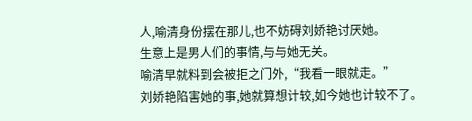人,喻清身份摆在那儿,也不妨碍刘娇艳讨厌她。
生意上是男人们的事情,与与她无关。
喻清早就料到会被拒之门外,“我看一眼就走。”
刘娇艳陷害她的事,她就算想计较,如今她也计较不了。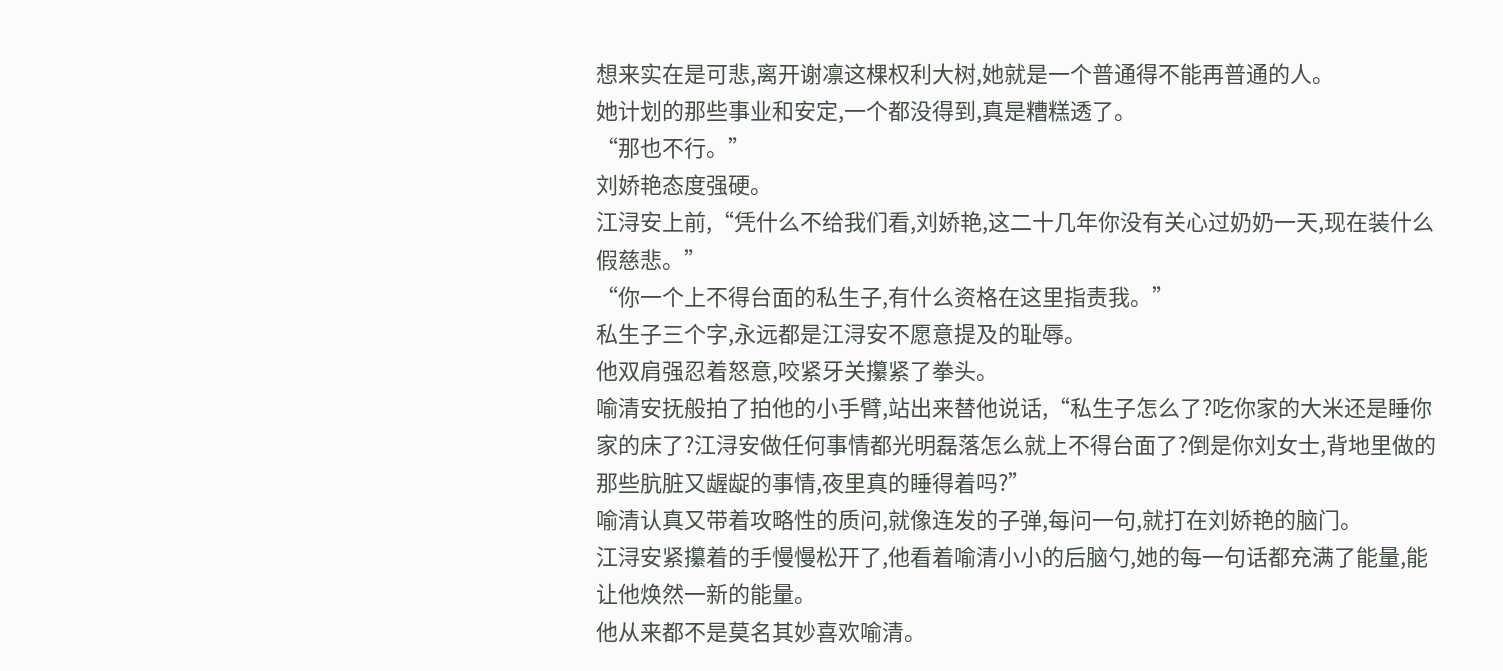想来实在是可悲,离开谢凛这棵权利大树,她就是一个普通得不能再普通的人。
她计划的那些事业和安定,一个都没得到,真是糟糕透了。
“那也不行。”
刘娇艳态度强硬。
江浔安上前,“凭什么不给我们看,刘娇艳,这二十几年你没有关心过奶奶一天,现在装什么假慈悲。”
“你一个上不得台面的私生子,有什么资格在这里指责我。”
私生子三个字,永远都是江浔安不愿意提及的耻辱。
他双肩强忍着怒意,咬紧牙关攥紧了拳头。
喻清安抚般拍了拍他的小手臂,站出来替他说话,“私生子怎么了?吃你家的大米还是睡你家的床了?江浔安做任何事情都光明磊落怎么就上不得台面了?倒是你刘女士,背地里做的那些肮脏又龌龊的事情,夜里真的睡得着吗?”
喻清认真又带着攻略性的质问,就像连发的子弹,每问一句,就打在刘娇艳的脑门。
江浔安紧攥着的手慢慢松开了,他看着喻清小小的后脑勺,她的每一句话都充满了能量,能让他焕然一新的能量。
他从来都不是莫名其妙喜欢喻清。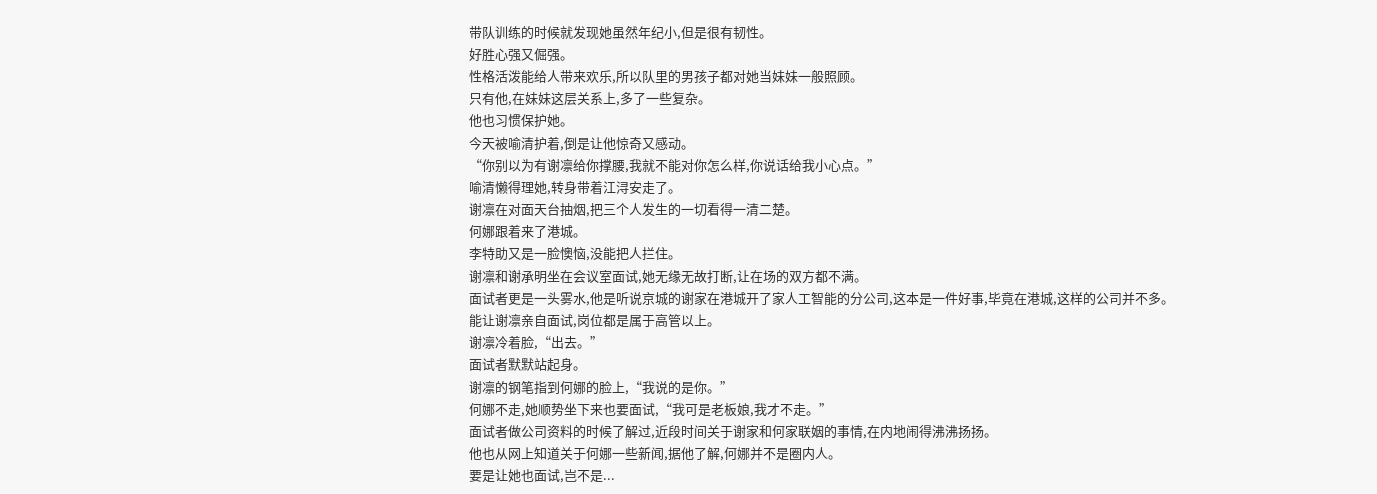带队训练的时候就发现她虽然年纪小,但是很有韧性。
好胜心强又倔强。
性格活泼能给人带来欢乐,所以队里的男孩子都对她当妹妹一般照顾。
只有他,在妹妹这层关系上,多了一些复杂。
他也习惯保护她。
今天被喻清护着,倒是让他惊奇又感动。
“你别以为有谢凛给你撑腰,我就不能对你怎么样,你说话给我小心点。”
喻清懒得理她,转身带着江浔安走了。
谢凛在对面天台抽烟,把三个人发生的一切看得一清二楚。
何娜跟着来了港城。
李特助又是一脸懊恼,没能把人拦住。
谢凛和谢承明坐在会议室面试,她无缘无故打断,让在场的双方都不满。
面试者更是一头雾水,他是听说京城的谢家在港城开了家人工智能的分公司,这本是一件好事,毕竟在港城,这样的公司并不多。
能让谢凛亲自面试,岗位都是属于高管以上。
谢凛冷着脸,“出去。”
面试者默默站起身。
谢凛的钢笔指到何娜的脸上,“我说的是你。”
何娜不走,她顺势坐下来也要面试,“我可是老板娘,我才不走。”
面试者做公司资料的时候了解过,近段时间关于谢家和何家联姻的事情,在内地闹得沸沸扬扬。
他也从网上知道关于何娜一些新闻,据他了解,何娜并不是圈内人。
要是让她也面试,岂不是...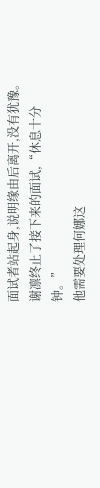面试者站起身,说明缘由后离开,没有犹豫。
谢凛终止了接下来的面试,“休息十分钟。”
他需要处理何娜这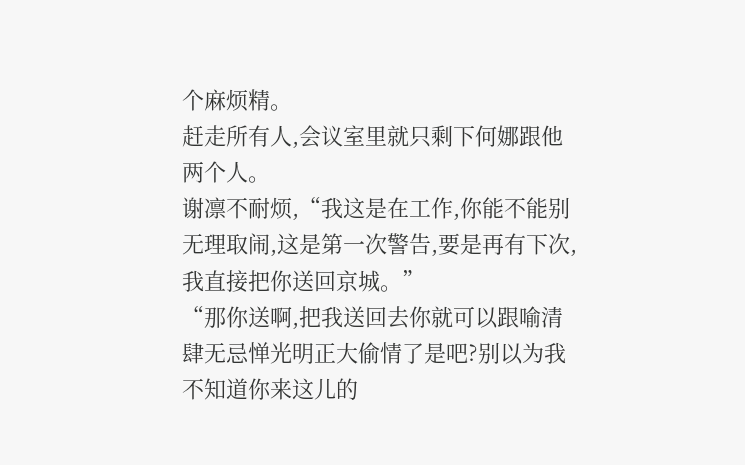个麻烦精。
赶走所有人,会议室里就只剩下何娜跟他两个人。
谢凛不耐烦,“我这是在工作,你能不能别无理取闹,这是第一次警告,要是再有下次,我直接把你送回京城。”
“那你送啊,把我送回去你就可以跟喻清肆无忌惮光明正大偷情了是吧?别以为我不知道你来这儿的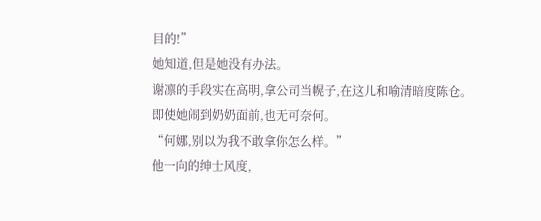目的!”
她知道,但是她没有办法。
谢凛的手段实在高明,拿公司当幌子,在这儿和喻清暗度陈仓。
即使她闹到奶奶面前,也无可奈何。
“何娜,别以为我不敢拿你怎么样。”
他一向的绅士风度,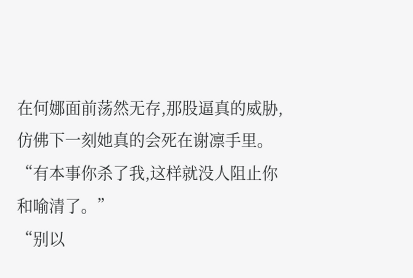在何娜面前荡然无存,那股逼真的威胁,仿佛下一刻她真的会死在谢凛手里。
“有本事你杀了我,这样就没人阻止你和喻清了。”
“别以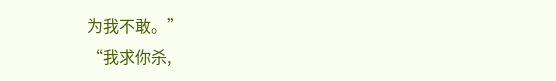为我不敢。”
“我求你杀,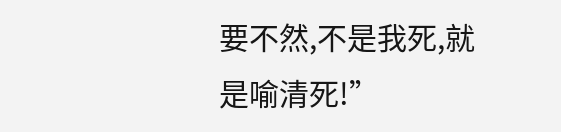要不然,不是我死,就是喻清死!”